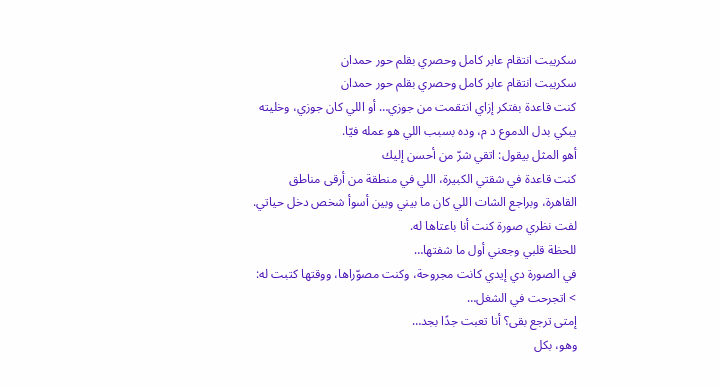سكريبت انتقام عابر كامل وحصري بقلم حور حمدان
سكريبت انتقام عابر كامل وحصري بقلم حور حمدان
كنت قاعدة بفتكر إزاي انتقمت من جوزي… أو اللي كان جوزي، وخليته يبكي بدل الدموع د م، وده بسبب اللي هو عمله فيّا.
أهو المثل بيقول: اتقي شرّ من أحسن إليك
كنت قاعدة في شقتي الكبيرة، اللي في منطقة من أرقى مناطق القاهرة، وبراجع الشات اللي كان ما بيني وبين أسوأ شخص دخل حياتي.
لفت نظري صورة كنت أنا باعتاها له.
للحظة قلبي وجعني أول ما شفتها…
في الصورة دي إيدي كانت مجروحة، وكنت مصوّراها، ووقتها كتبت له:
> اتجرحت في الشغل…
إمتى ترجع بقى؟ أنا تعبت جدًا بجد…
وهو، بكل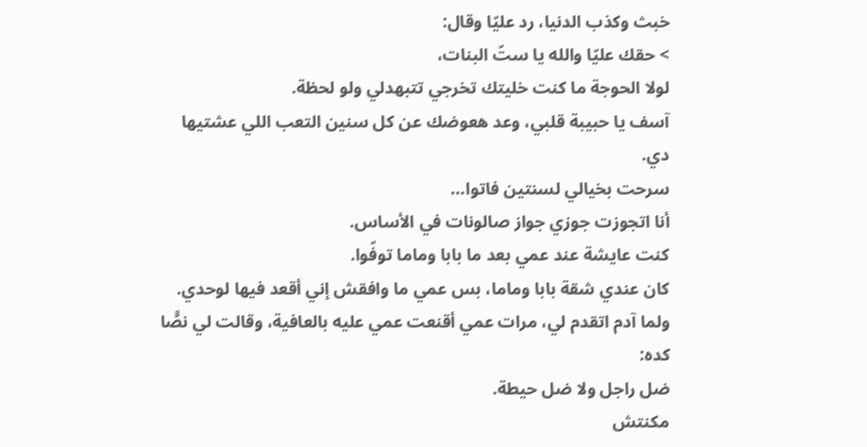خبث وكذب الدنيا، رد عليّا وقال:
> حقك عليّا والله يا ستّ البنات،
لولا الحوجة ما كنت خليتك تخرجي تتبهدلي ولو لحظة.
آسف يا حبيبة قلبي، وعد هعوضك عن كل سنين التعب اللي عشتيها دي.
سرحت بخيالي لسنتين فاتوا…
أنا اتجوزت جوزي جواز صالونات في الأساس.
كنت عايشة عند عمي بعد ما بابا وماما توفّوا.
كان عندي شقة بابا وماما، بس عمي ما وافقش إني أقعد فيها لوحدي.
ولما آدم اتقدم لي، مرات عمي أقنعت عمي عليه بالعافية، وقالت لي نصًّا كده:
ضل راجل ولا ضل حيطة.
مكنتش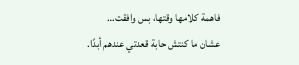فاهمة كلامها وقتها، بس وافقت…
عشان ما كنتش حابة قعدتي عندهم أبدًا.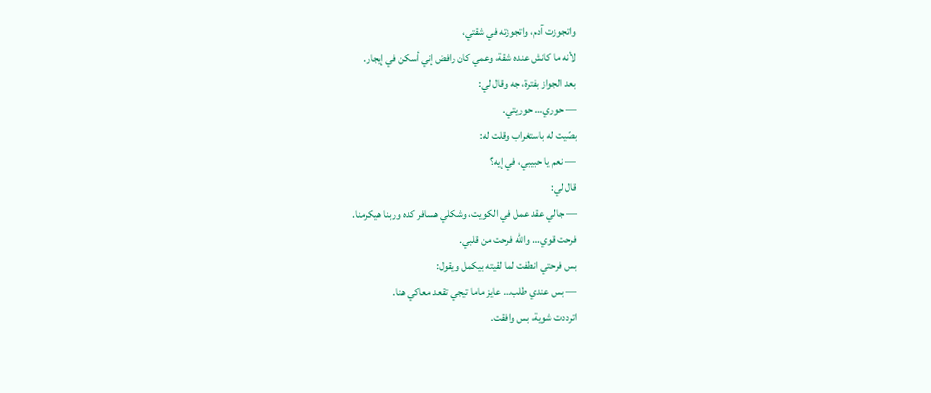واتجوزت آدم، واتجوزته في شقتي،
لأنه ما كانش عنده شقة، وعمي كان رافض إني أسكن في إيجار.
بعد الجواز بفترة، جه وقال لي:
— حوري… حوريتي.
بصّيت له باستغراب وقلت له:
— نعم يا حبيبي، في إيه؟
قال لي:
— جالي عقد عمل في الكويت، وشكلي هسافر كده وربنا هيكرمنا.
فرحت قوي… والله فرحت من قلبي.
بس فرحتي انطفت لما لقيته بيكمل ويقول:
— بس عندي طلب… عايز ماما تيجي تقعد معاكي هنا.
اترددت شوية، بس وافقت.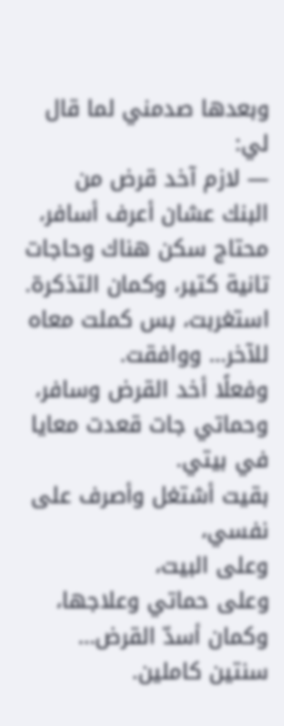وبعدها صدمني لما قال لي:
— لازم آخد قرض من البنك عشان أعرف أسافر، محتاج سكن هناك وحاجات تانية كتير، وكمان التذكرة.
استغربت، بس كملت معاه للآخر… ووافقت.
وفعلًا أخد القرض وسافر،
وحماتي جات قعدت معايا في بيتي.
بقيت أشتغل وأصرف على نفسي،
وعلى البيت،
وعلى حماتي وعلاجها،
وكمان أسدّ القرض… سنتين كاملين.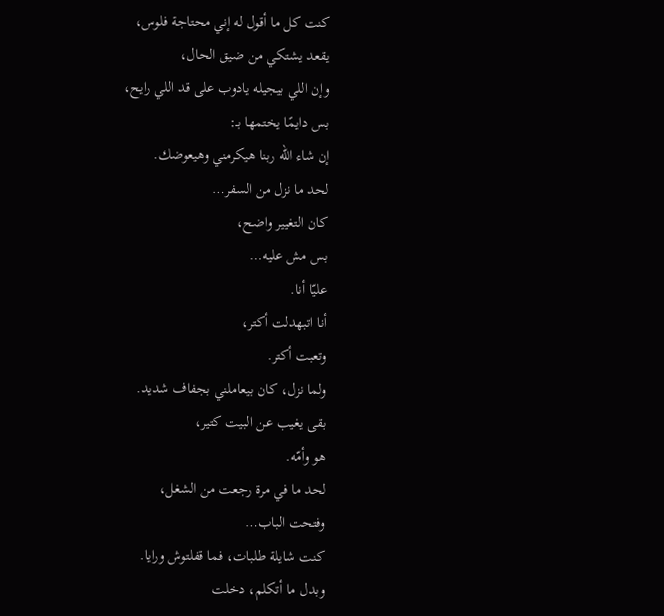كنت كل ما أقول له إني محتاجة فلوس،
يقعد يشتكي من ضيق الحال،
وإن اللي بيجيله يادوب على قد اللي رايح،
بس دايمًا يختمها بـ:
إن شاء الله ربنا هيكرمني وهيعوضك.
لحد ما نزل من السفر…
كان التغيير واضح،
بس مش عليه…
عليّا أنا.
أنا اتبهدلت أكتر،
وتعبت أكتر.
ولما نزل، كان بيعاملني بجفاف شديد.
بقى يغيب عن البيت كتير،
هو وأمّه.
لحد ما في مرة رجعت من الشغل،
وفتحت الباب…
كنت شايلة طلبات، فما قفلتوش ورايا.
وبدل ما أتكلم، دخلت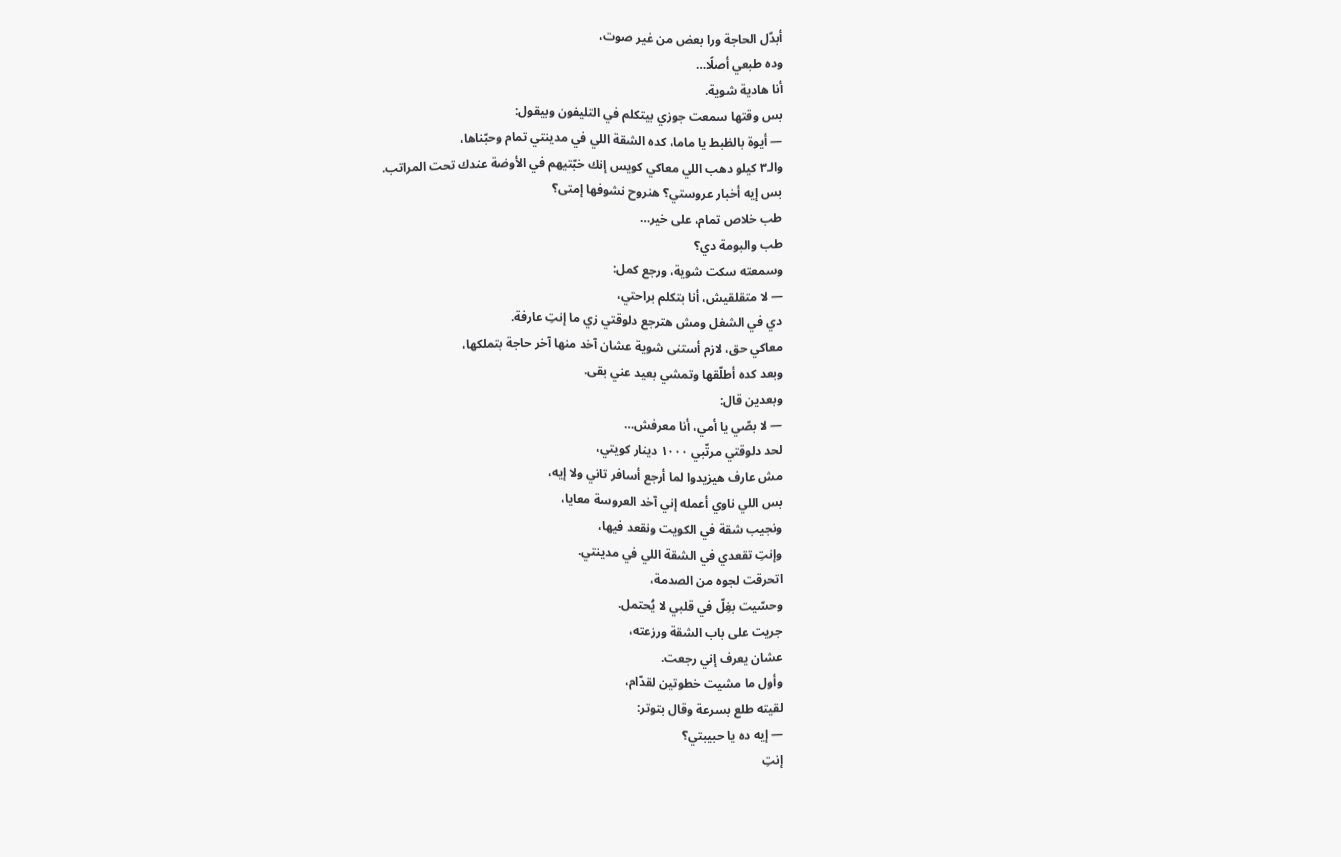أبدّل الحاجة ورا بعض من غير صوت،
وده طبعي أصلًا…
أنا هادية شوية.
بس وقتها سمعت جوزي بيتكلم في التليفون وبيقول:
— أيوة بالظبط يا ماما، كده الشقة اللي في مدينتي تمام وحبّناها،
والـ٣ كيلو دهب اللي معاكي كويس إنك خبّتيهم في الأوضة عندك تحت المراتب.
بس إيه أخبار عروستي؟ هنروح نشوفها إمتى؟
طب خلاص تمام، على خير…
طب والبومة دي؟
وسمعته سكت شوية، ورجع كمل:
— لا متقلقيش، أنا بتكلم براحتي،
دي في الشغل ومش هترجع دلوقتي زي ما إنتِ عارفة.
معاكي حق، لازم أستنى شوية عشان آخد منها آخر حاجة بتملكها،
وبعد كده أطلّقها وتمشي بعيد عني بقى.
وبعدين قال:
— لا بصّي يا أمي، أنا معرفش…
لحد دلوقتي مرتّبي ١٠٠٠ دينار كويتي،
مش عارف هيزيدوا لما أرجع أسافر تاني ولا إيه،
بس اللي ناوي أعمله إني آخد العروسة معايا،
ونجيب شقة في الكويت ونقعد فيها،
وإنتِ تقعدي في الشقة اللي في مدينتي.
اتحرقت لجوه من الصدمة،
وحسّيت بغِلّ في قلبي لا يُحتمل.
جريت على باب الشقة ورزعته،
عشان يعرف إني رجعت.
وأول ما مشيت خطوتين لقدّام،
لقيته طلع بسرعة وقال بتوتر:
— إيه ده يا حبيبتي؟
إنتِ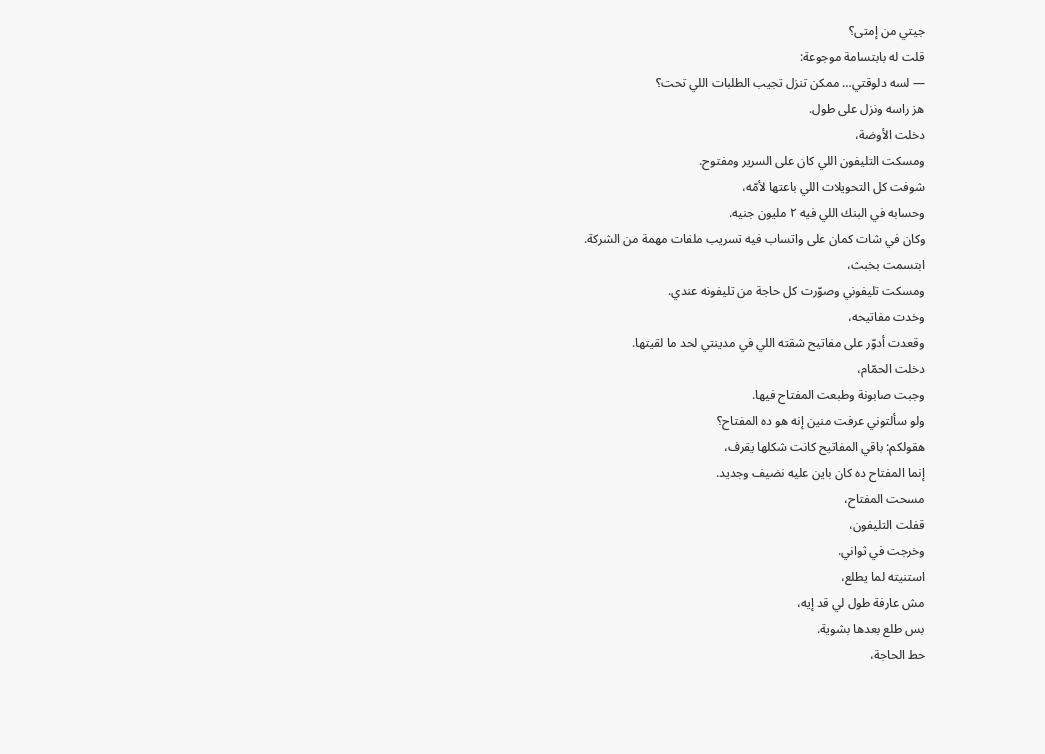جيتي من إمتى؟
قلت له بابتسامة موجوعة:
— لسه دلوقتي… ممكن تنزل تجيب الطلبات اللي تحت؟
هز راسه ونزل على طول.
دخلت الأوضة،
ومسكت التليفون اللي كان على السرير ومفتوح.
شوفت كل التحويلات اللي باعتها لأمّه،
وحسابه في البنك اللي فيه ٢ مليون جنيه.
وكان في شات كمان على واتساب فيه تسريب ملفات مهمة من الشركة.
ابتسمت بخبث،
ومسكت تليفوني وصوّرت كل حاجة من تليفونه عندي.
وخدت مفاتيحه،
وقعدت أدوّر على مفاتيح شقته اللي في مدينتي لحد ما لقيتها.
دخلت الحمّام،
وجبت صابونة وطبعت المفتاح فيها.
ولو سألتوني عرفت منين إنه هو ده المفتاح؟
هقولكم: باقي المفاتيح كانت شكلها يقرف،
إنما المفتاح ده كان باين عليه نضيف وجديد.
مسحت المفتاح،
قفلت التليفون،
وخرجت في ثواني.
استنيته لما يطلع،
مش عارفة طول لي قد إيه،
بس طلع بعدها بشوية.
حط الحاجة،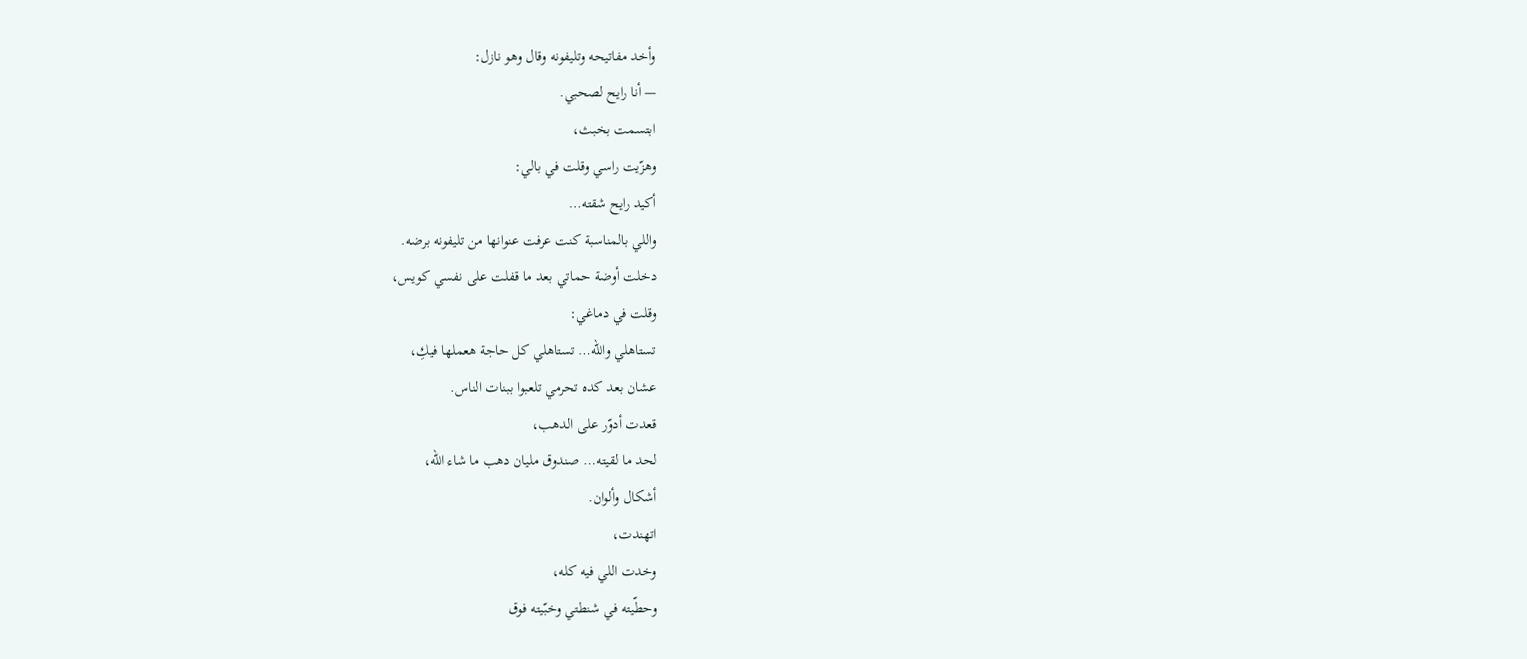وأخد مفاتيحه وتليفونه وقال وهو نازل:
— أنا رايح لصحبي.
ابتسمت بخبث،
وهزّيت راسي وقلت في بالي:
أكيد رايح شقته…
واللي بالمناسبة كنت عرفت عنوانها من تليفونه برضه.
دخلت أوضة حماتي بعد ما قفلت على نفسي كويس،
وقلت في دماغي:
تستاهلي والله… تستاهلي كل حاجة هعملها فيكِ،
عشان بعد كده تحرمي تلعبوا ببنات الناس.
قعدت أدوّر على الدهب،
لحد ما لقيته… صندوق مليان دهب ما شاء الله،
أشكال وألوان.
اتهندت،
وخدت اللي فيه كله،
وحطّيته في شنطتي وخبّيته فوق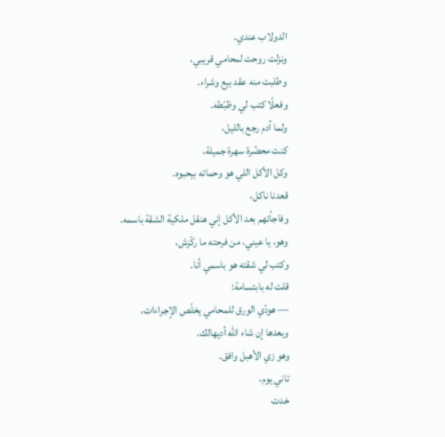الدولاب عندي.
ونزلت روحت لمحامي قريبي،
وطلبت منه عقد بيع وشراء.
وفعلًا كتب لي وظبّطه.
ولما آدم رجع بالليل،
كنت محضّرة سهرة جميلة،
وكل الأكل اللي هو وحماته بيحبوه.
قعدنا ناكل،
وفاجأتهم بعد الأكل إني هنقل ملكية الشقة باسمه.
وهو، يا عيني، من فرحته ما ركّزش،
وكتب لي شقته هو باسمي أنا.
قلت له بابتسامة:
— هودّي الورق للمحامي يخلّص الإجراءات،
وبعدها إن شاء الله أديهالك.
وهو زي الأهبل وافق.
تاني يوم،
خدت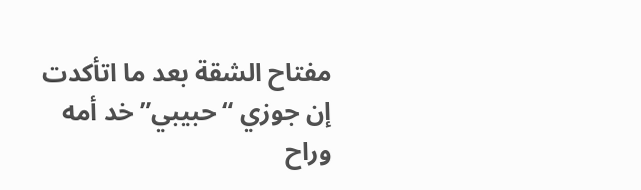مفتاح الشقة بعد ما اتأكدت إن جوزي “حبيبي” خد أمه وراح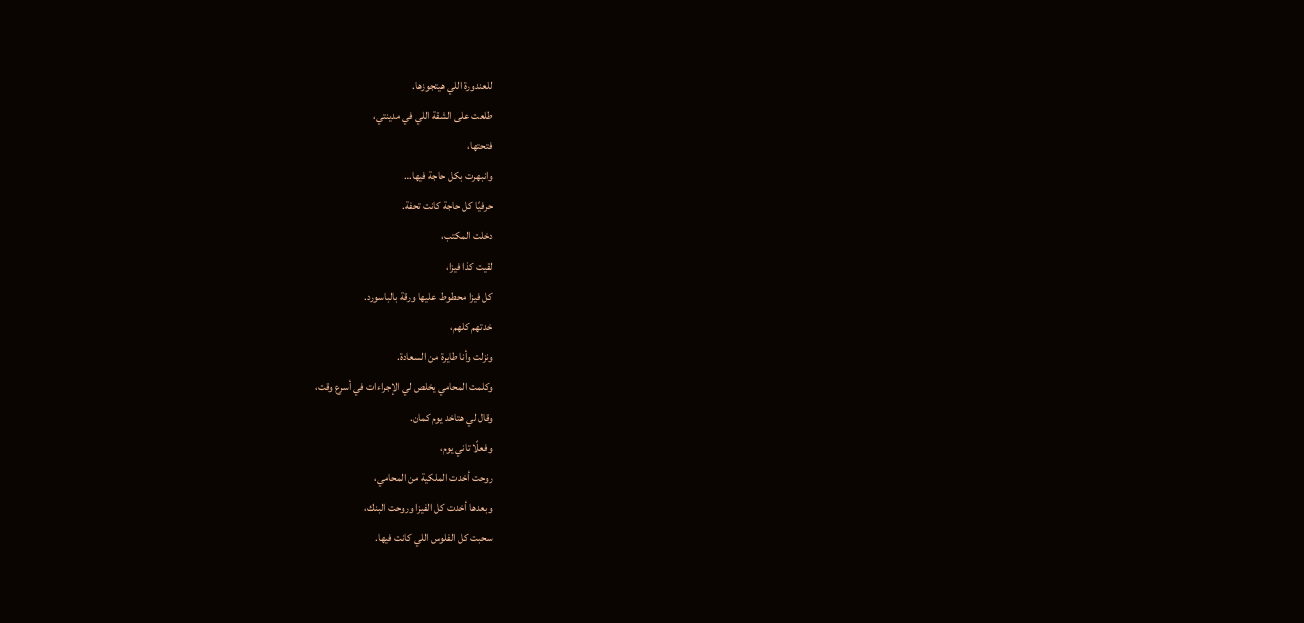للعندورة اللي هيتجوزها.
طلعت على الشقة اللي في مدينتي،
فتحتها،
وانبهرت بكل حاجة فيها…
حرفيًا كل حاجة كانت تحفة.
دخلت المكتب،
لقيت كذا فيزا،
كل فيزا محطوط عليها ورقة بالباسورد.
خدتهم كلهم،
ونزلت وأنا طايرة من السعادة.
وكلمت المحامي يخلص لي الإجراءات في أسرع وقت،
وقال لي هتاخد يوم كمان.
وفعلًا تاني يوم،
روحت أخدت الملكية من المحامي،
وبعدها أخدت كل الفيزا وروحت البنك،
سحبت كل الفلوس اللي كانت فيها.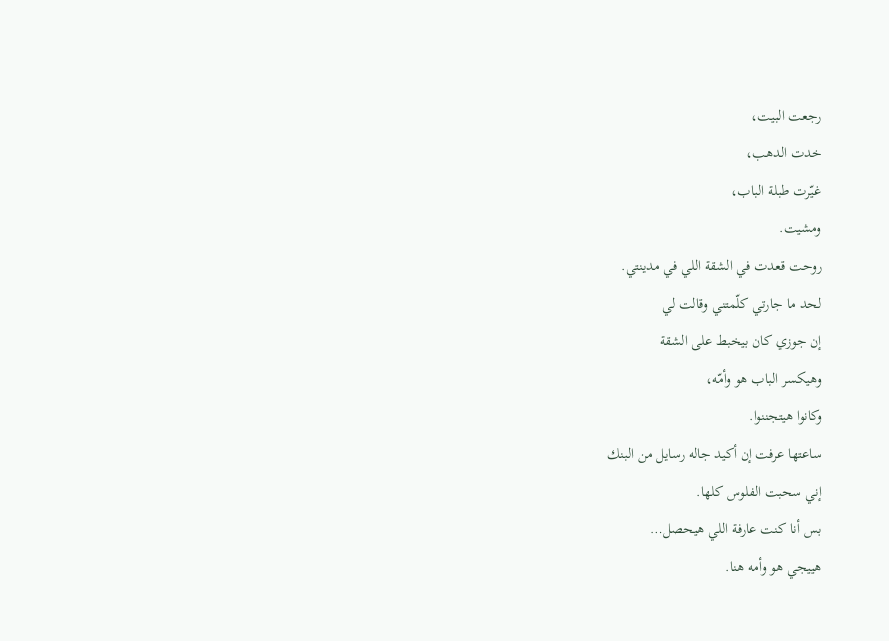رجعت البيت،
خدت الدهب،
غيّرت طبلة الباب،
ومشيت.
روحت قعدت في الشقة اللي في مدينتي.
لحد ما جارتي كلّمتني وقالت لي
إن جوزي كان بيخبط على الشقة
وهيكسر الباب هو وأمّه،
وكانوا هيتجننوا.
ساعتها عرفت إن أكيد جاله رسايل من البنك
إني سحبت الفلوس كلها.
بس أنا كنت عارفة اللي هيحصل…
هييجي هو وأمه هنا.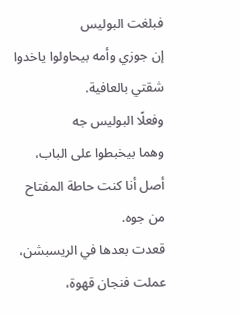فبلغت البوليس
إن جوزي وأمه بيحاولوا ياخدوا شقتي بالعافية.
وفعلًا البوليس جه
وهما بيخبطوا على الباب،
أصل أنا كنت حاطة المفتاح من جوه.
قعدت بعدها في الريسبشن،
عملت فنجان قهوة،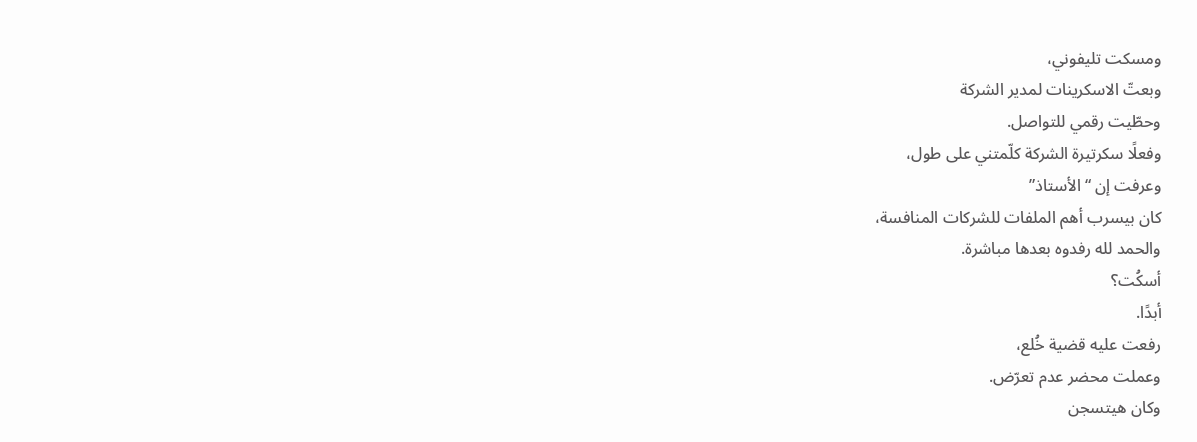ومسكت تليفوني،
وبعتّ الاسكرينات لمدير الشركة
وحطّيت رقمي للتواصل.
وفعلًا سكرتيرة الشركة كلّمتني على طول،
وعرفت إن “الأستاذ”
كان بيسرب أهم الملفات للشركات المنافسة،
والحمد لله رفدوه بعدها مباشرة.
أسكُت؟
أبدًا.
رفعت عليه قضية خُلع،
وعملت محضر عدم تعرّض.
وكان هيتسجن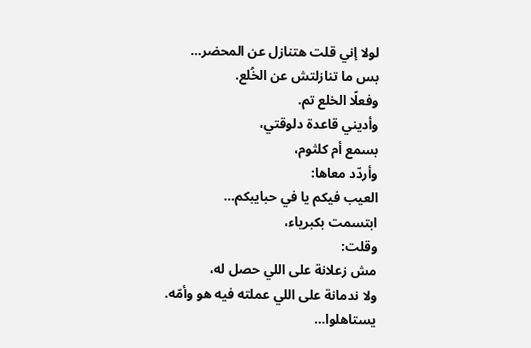لولا إني قلت هتنازل عن المحضر…
بس ما تنازلتش عن الخُلع.
وفعلًا الخلع تم.
وأديني قاعدة دلوقتي،
بسمع أم كلثوم،
وأردّد معاها:
العيب فيكم يا في حبايبكم…
ابتسمت بكبرياء،
وقلت:
مش زعلانة على اللي حصل له،
ولا ندمانة على اللي عملته فيه هو وأمّه.
يستاهلوا…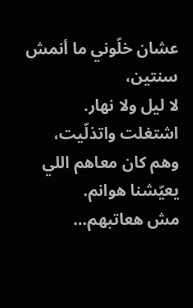عشان خلّوني ما أنمش سنتين،
لا ليل ولا نهار.
اشتغلت واتذلّيت،
وهم كان معاهم اللي يعيّشنا هوانم.
مش هعاتبهم…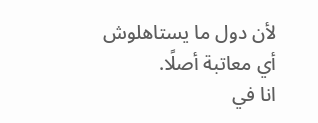لأن دول ما يستاهلوش أي معاتبة أصلًا.
انا في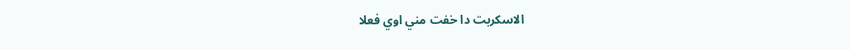الاسكربت دا خفت مني اوي فعلا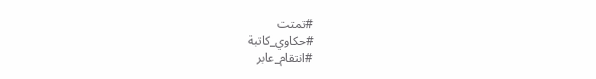#تمتت
#حكاوي_كاتبة
#انتقام_عابر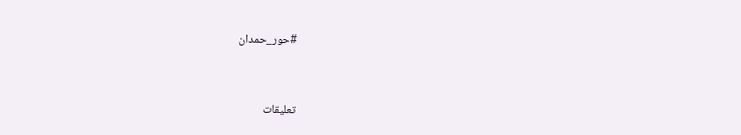#حور_حمدان


تعليقات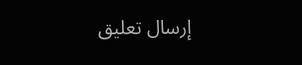إرسال تعليق